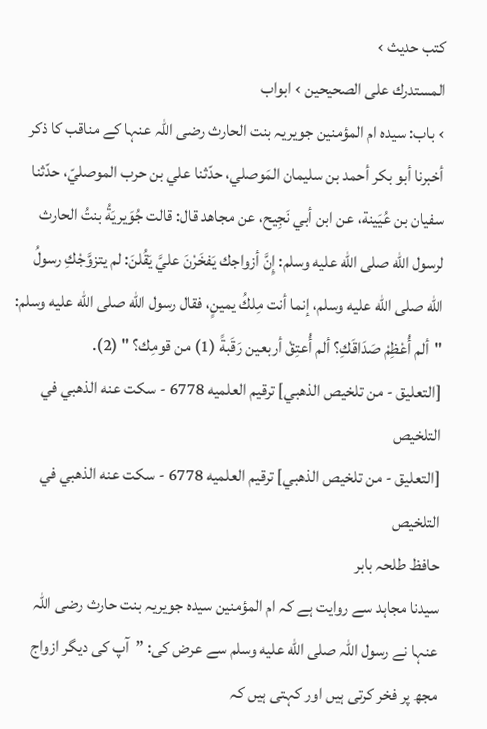کتب حدیث ›
المستدرك على الصحيحين › ابواب
› باب: سیدہ ام المؤمنین جویریہ بنت الحارث رضی اللہ عنہا کے مناقب کا ذکر
أخبرنا أبو بكر أحمد بن سليمان المَوصلي، حدّثنا علي بن حرب الموصليّ، حدّثنا سفيان بن عُيَينة، عن ابن أبي نَجِيح، عن مجاهد قال: قالت جُوَيريَةُ بنتُ الحارث لرسول الله صلى الله عليه وسلم: إِنَّ أزواجك يَفخَرْنَ عليَّ يَقُلنَ: لم يتزوَّجْكِ رسولُ الله صلى الله عليه وسلم، إنما أنت مِلكُ يمينٍ، فقال رسول الله صلى الله عليه وسلم: "ألم أُعْظِمْ صَدَاقَكِ؟ ألم أُعتِقْ أربعين رَقَبةً (1) من قومِك؟ " (2).
[التعليق - من تلخيص الذهبي] ترقيم العلميه 6778 - سكت عنه الذهبي في التلخيص
[التعليق - من تلخيص الذهبي] ترقيم العلميه 6778 - سكت عنه الذهبي في التلخيص
حافظ طلحہ بابر
سیدنا مجاہد سے روایت ہے کہ ام المؤمنین سیدہ جویریہ بنت حارث رضی اللہ عنہا نے رسول اللہ صلى الله عليه وسلم سے عرض کی: ”آپ کی دیگر ازواج مجھ پر فخر کرتی ہیں اور کہتی ہیں کہ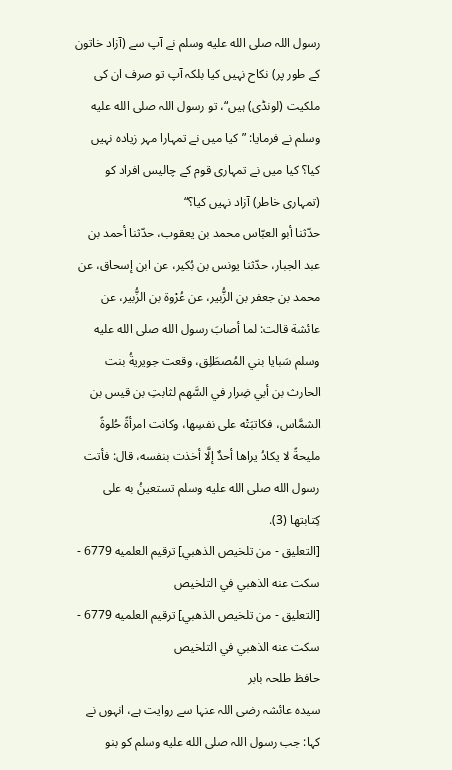رسول اللہ صلى الله عليه وسلم نے آپ سے (آزاد خاتون کے طور پر) نکاح نہیں کیا بلکہ آپ تو صرف ان کی ملکیت (لونڈی) ہیں“، تو رسول اللہ صلى الله عليه وسلم نے فرمایا: ”کیا میں نے تمہارا مہر زیادہ نہیں کیا؟ کیا میں نے تمہاری قوم کے چالیس افراد کو (تمہاری خاطر) آزاد نہیں کیا؟“
حدّثنا أبو العبّاس محمد بن يعقوب، حدّثنا أحمد بن عبد الجبار، حدّثنا يونس بن بُكير، عن ابن إسحاق، عن محمد بن جعفر بن الزُّبير، عن عُرْوة بن الزُّبير، عن عائشة قالت: لما أصابَ رسول الله صلى الله عليه وسلم سَبايا بني المُصطَلِق، وقعت جويريةُ بنت الحارث بن أبي ضِرار في السَّهم لثابتِ بن قيس بن الشمَّاس، فكاتبَتْه على نفسِها، وكانت امرأةً حُلوةً مليحةً لا يكادُ يراها أحدٌ إلَّا أخذت بنفسه، قال: فأتت رسول الله صلى الله عليه وسلم تستعينُ به على كِتابتها (3).
[التعليق - من تلخيص الذهبي] ترقيم العلميه 6779 - سكت عنه الذهبي في التلخيص
[التعليق - من تلخيص الذهبي] ترقيم العلميه 6779 - سكت عنه الذهبي في التلخيص
حافظ طلحہ بابر
سیدہ عائشہ رضی اللہ عنہا سے روایت ہے، انہوں نے کہا: جب رسول اللہ صلى الله عليه وسلم کو بنو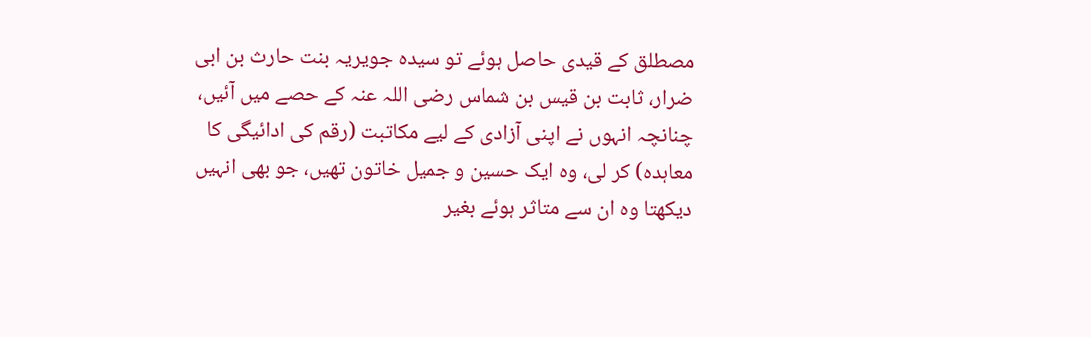مصطلق کے قیدی حاصل ہوئے تو سیدہ جویریہ بنت حارث بن ابی ضرار، ثابت بن قیس بن شماس رضی اللہ عنہ کے حصے میں آئیں، چنانچہ انہوں نے اپنی آزادی کے لیے مکاتبت (رقم کی ادائیگی کا معاہدہ) کر لی، وہ ایک حسین و جمیل خاتون تھیں، جو بھی انہیں دیکھتا وہ ان سے متاثر ہوئے بغیر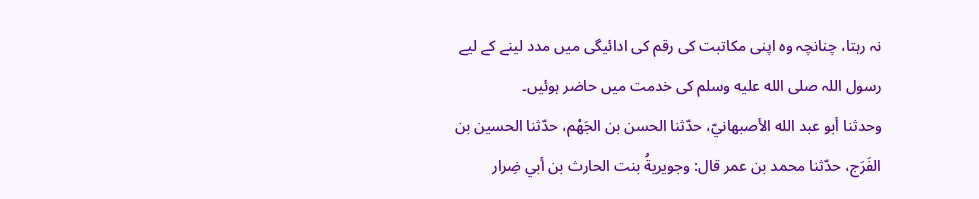نہ رہتا، چنانچہ وہ اپنی مکاتبت کی رقم کی ادائیگی میں مدد لینے کے لیے رسول اللہ صلى الله عليه وسلم کی خدمت میں حاضر ہوئیں۔
وحدثنا أبو عبد الله الأصبهانيّ، حدّثنا الحسن بن الجَهْم، حدّثنا الحسين بن الفَرَج، حدّثنا محمد بن عمر قال: وجويريةُ بنت الحارث بن أبي ضِرار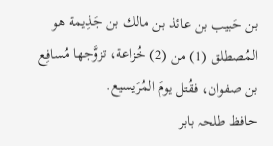بن حَبيب بن عائذ بن مالك بن جَذِيمة هو المُصطلق (1) من (2) خُزاعة، تزوَّجها مُسافِع بن صفوان، فقُتل يومَ المُرَيسيع.
حافظ طلحہ بابر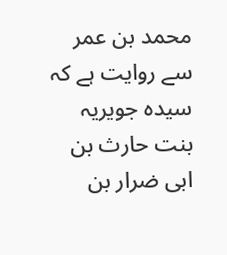محمد بن عمر سے روایت ہے کہ سیدہ جویریہ بنت حارث بن ابی ضرار بن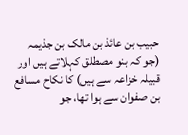حبیب بن عائذ بن مالک بن جذیمہ (جو کہ بنو مصطلق کہلاتے ہیں اور قبیلہ خزاعہ سے ہیں) کا نکاح مسافع بن صفوان سے ہوا تھا، جو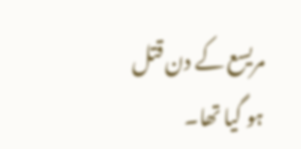مریسع کے دن قتل ہو گیا تھا۔